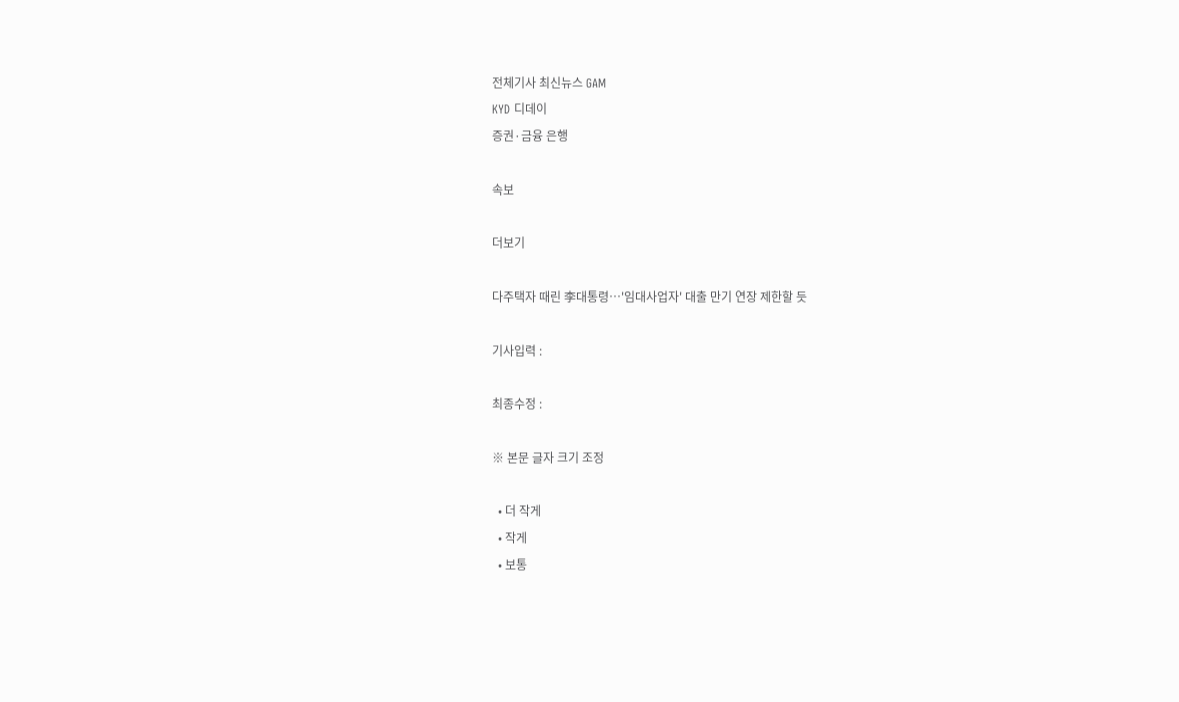전체기사 최신뉴스 GAM
KYD 디데이
증권·금융 은행

속보

더보기

다주택자 때린 李대통령…'임대사업자' 대출 만기 연장 제한할 듯

기사입력 :

최종수정 :

※ 본문 글자 크기 조정

  • 더 작게
  • 작게
  • 보통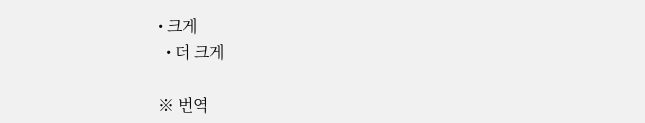• 크게
  • 더 크게

※ 번역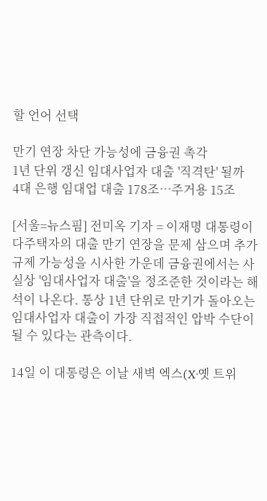할 언어 선택

만기 연장 차단 가능성에 금융권 촉각
1년 단위 갱신 임대사업자 대출 '직격탄' 될까
4대 은행 임대업 대출 178조…주거용 15조

[서울=뉴스핌] 전미옥 기자 = 이재명 대통령이 다주택자의 대출 만기 연장을 문제 삼으며 추가 규제 가능성을 시사한 가운데 금융권에서는 사실상 '임대사업자 대출'을 정조준한 것이라는 해석이 나온다. 통상 1년 단위로 만기가 돌아오는 임대사업자 대출이 가장 직접적인 압박 수단이 될 수 있다는 관측이다.

14일 이 대통령은 이날 새벽 엑스(X·옛 트위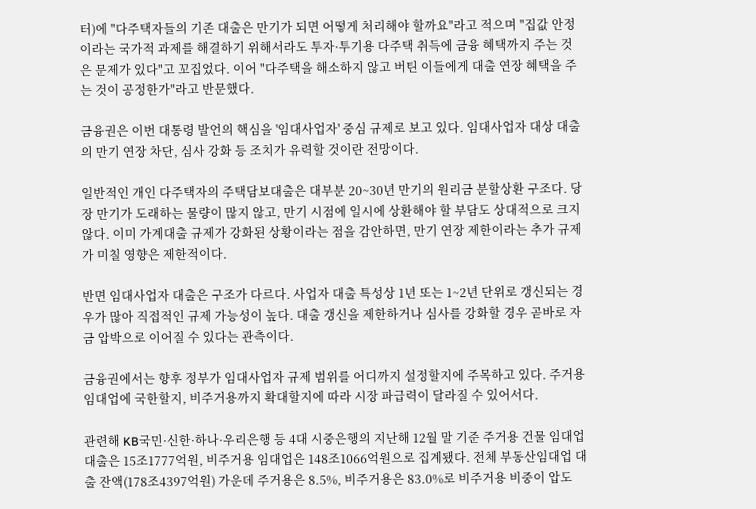터)에 "다주택자들의 기존 대출은 만기가 되면 어떻게 처리해야 할까요"라고 적으며 "집값 안정이라는 국가적 과제를 해결하기 위해서라도 투자·투기용 다주택 취득에 금융 혜택까지 주는 것은 문제가 있다"고 꼬집었다. 이어 "다주택을 해소하지 않고 버틴 이들에게 대출 연장 혜택을 주는 것이 공정한가"라고 반문했다.

금융권은 이번 대통령 발언의 핵심을 '임대사업자' 중심 규제로 보고 있다. 임대사업자 대상 대출의 만기 연장 차단, 심사 강화 등 조치가 유력할 것이란 전망이다.

일반적인 개인 다주택자의 주택담보대출은 대부분 20~30년 만기의 원리금 분할상환 구조다. 당장 만기가 도래하는 물량이 많지 않고, 만기 시점에 일시에 상환해야 할 부담도 상대적으로 크지 않다. 이미 가계대출 규제가 강화된 상황이라는 점을 감안하면, 만기 연장 제한이라는 추가 규제가 미칠 영향은 제한적이다.

반면 임대사업자 대출은 구조가 다르다. 사업자 대출 특성상 1년 또는 1~2년 단위로 갱신되는 경우가 많아 직접적인 규제 가능성이 높다. 대출 갱신을 제한하거나 심사를 강화할 경우 곧바로 자금 압박으로 이어질 수 있다는 관측이다.

금융권에서는 향후 정부가 임대사업자 규제 범위를 어디까지 설정할지에 주목하고 있다. 주거용 임대업에 국한할지, 비주거용까지 확대할지에 따라 시장 파급력이 달라질 수 있어서다.

관련해 KB국민·신한·하나·우리은행 등 4대 시중은행의 지난해 12월 말 기준 주거용 건물 임대업 대출은 15조1777억원, 비주거용 임대업은 148조1066억원으로 집계됐다. 전체 부동산임대업 대출 잔액(178조4397억원) 가운데 주거용은 8.5%, 비주거용은 83.0%로 비주거용 비중이 압도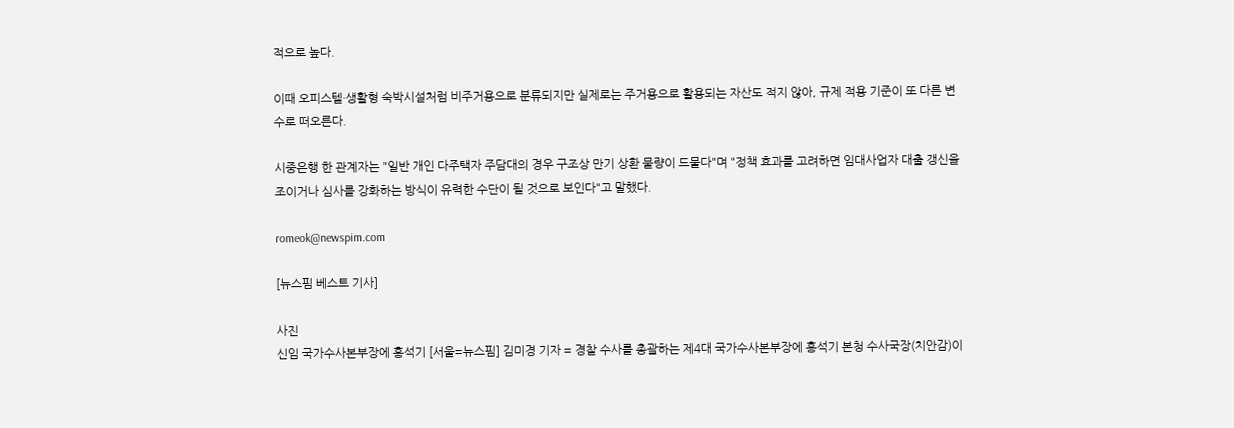적으로 높다.

이때 오피스텔·생활형 숙박시설처럼 비주거용으로 분류되지만 실제로는 주거용으로 활용되는 자산도 적지 않아, 규제 적용 기준이 또 다른 변수로 떠오른다.

시중은행 한 관계자는 "일반 개인 다주택자 주담대의 경우 구조상 만기 상환 물량이 드물다"며 "정책 효과를 고려하면 임대사업자 대출 갱신을 조이거나 심사를 강화하는 방식이 유력한 수단이 될 것으로 보인다"고 말했다.

romeok@newspim.com

[뉴스핌 베스트 기사]

사진
신임 국가수사본부장에 홍석기 [서울=뉴스핌] 김미경 기자 = 경찰 수사를 총괄하는 제4대 국가수사본부장에 홍석기 본청 수사국장(치안감)이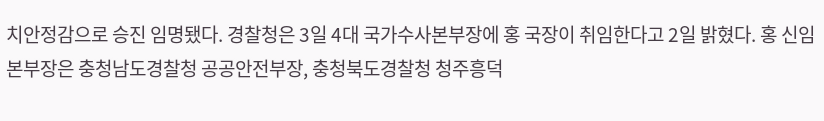치안정감으로 승진 임명됐다. 경찰청은 3일 4대 국가수사본부장에 홍 국장이 취임한다고 2일 밝혔다. 홍 신임 본부장은 충청남도경찰청 공공안전부장, 충청북도경찰청 청주흥덕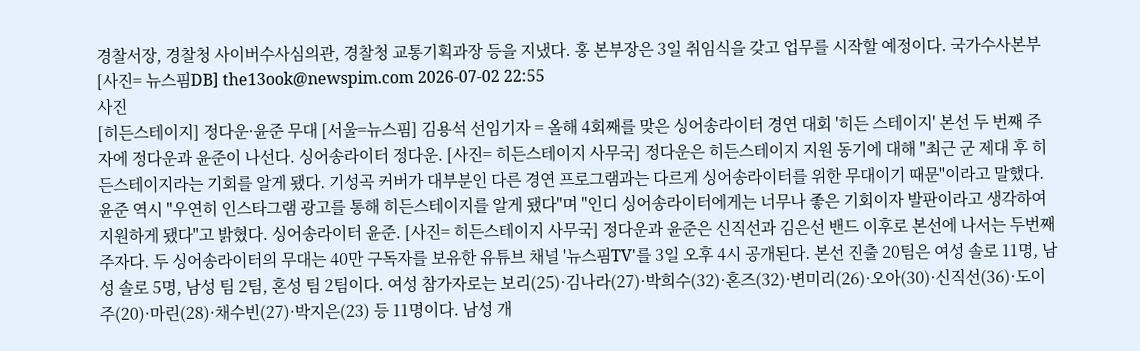경찰서장, 경찰청 사이버수사심의관, 경찰청 교통기획과장 등을 지냈다. 홍 본부장은 3일 취임식을 갖고 업무를 시작할 예정이다. 국가수사본부 [사진= 뉴스핌DB] the13ook@newspim.com 2026-07-02 22:55
사진
[히든스테이지] 정다운·윤준 무대 [서울=뉴스핌] 김용석 선임기자 = 올해 4회째를 맞은 싱어송라이터 경연 대회 '히든 스테이지' 본선 두 번째 주자에 정다운과 윤준이 나선다. 싱어송라이터 정다운. [사진= 히든스테이지 사무국] 정다운은 히든스테이지 지원 동기에 대해 "최근 군 제대 후 히든스테이지라는 기회를 알게 됐다. 기성곡 커버가 대부분인 다른 경연 프로그램과는 다르게 싱어송라이터를 위한 무대이기 때문"이라고 말했다. 윤준 역시 "우연히 인스타그램 광고를 통해 히든스테이지를 알게 됐다"며 "인디 싱어송라이터에게는 너무나 좋은 기회이자 발판이라고 생각하여 지원하게 됐다"고 밝혔다. 싱어송라이터 윤준. [사진= 히든스테이지 사무국] 정다운과 윤준은 신직선과 김은선 밴드 이후로 본선에 나서는 두번째 주자다. 두 싱어송라이터의 무대는 40만 구독자를 보유한 유튜브 채널 '뉴스핌TV'를 3일 오후 4시 공개된다. 본선 진출 20팀은 여성 솔로 11명, 남성 솔로 5명, 남성 팀 2팀, 혼성 팀 2팀이다. 여성 참가자로는 보리(25)·김나라(27)·박희수(32)·혼즈(32)·변미리(26)·오아(30)·신직선(36)·도이주(20)·마린(28)·채수빈(27)·박지은(23) 등 11명이다. 남성 개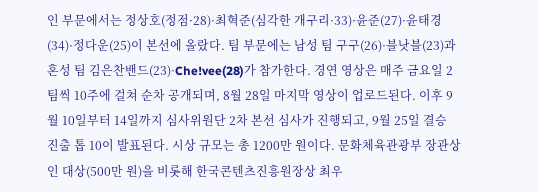인 부문에서는 정상호(정점·28)·최혁준(심각한 개구리·33)·윤준(27)·윤태경(34)·정다운(25)이 본선에 올랐다. 팀 부문에는 남성 팀 구구(26)·블낫블(23)과 혼성 팀 김은찬밴드(23)·Che!vee(28)가 참가한다. 경연 영상은 매주 금요일 2팀씩 10주에 걸쳐 순차 공개되며, 8월 28일 마지막 영상이 업로드된다. 이후 9월 10일부터 14일까지 심사위원단 2차 본선 심사가 진행되고, 9월 25일 결승 진출 톱 10이 발표된다. 시상 규모는 총 1200만 원이다. 문화체육관광부 장관상인 대상(500만 원)을 비롯해 한국콘텐츠진흥원장상 최우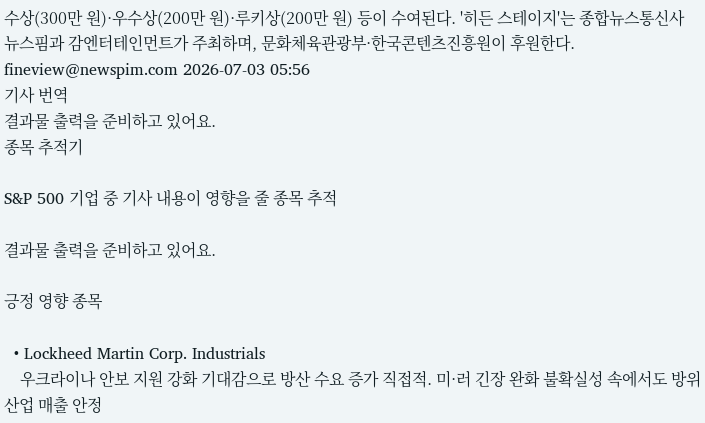수상(300만 원)·우수상(200만 원)·루키상(200만 원) 등이 수여된다. '히든 스테이지'는 종합뉴스통신사 뉴스핌과 감엔터테인먼트가 주최하며, 문화체육관광부·한국콘텐츠진흥원이 후원한다. fineview@newspim.com 2026-07-03 05:56
기사 번역
결과물 출력을 준비하고 있어요.
종목 추적기

S&P 500 기업 중 기사 내용이 영향을 줄 종목 추적

결과물 출력을 준비하고 있어요.

긍정 영향 종목

  • Lockheed Martin Corp. Industrials
    우크라이나 안보 지원 강화 기대감으로 방산 수요 증가 직접적. 미·러 긴장 완화 불확실성 속에서도 방위산업 매출 안정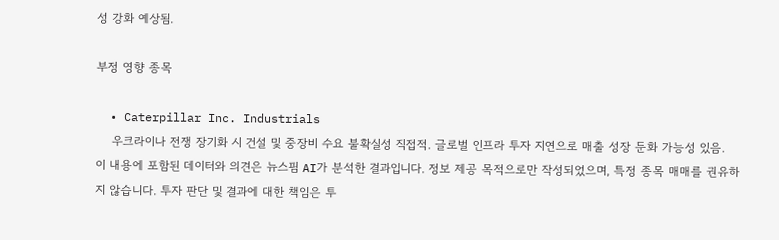성 강화 예상됨.

부정 영향 종목

  • Caterpillar Inc. Industrials
    우크라이나 전쟁 장기화 시 건설 및 중장비 수요 불확실성 직접적. 글로벌 인프라 투자 지연으로 매출 성장 둔화 가능성 있음.
이 내용에 포함된 데이터와 의견은 뉴스핌 AI가 분석한 결과입니다. 정보 제공 목적으로만 작성되었으며, 특정 종목 매매를 권유하지 않습니다. 투자 판단 및 결과에 대한 책임은 투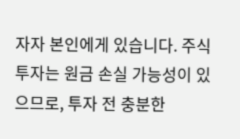자자 본인에게 있습니다. 주식 투자는 원금 손실 가능성이 있으므로, 투자 전 충분한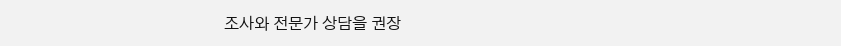조사와 전문가 상담을 권장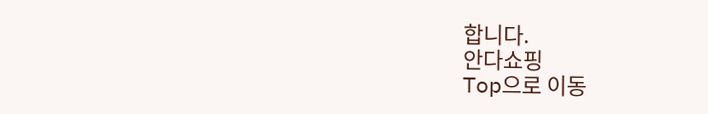합니다.
안다쇼핑
Top으로 이동